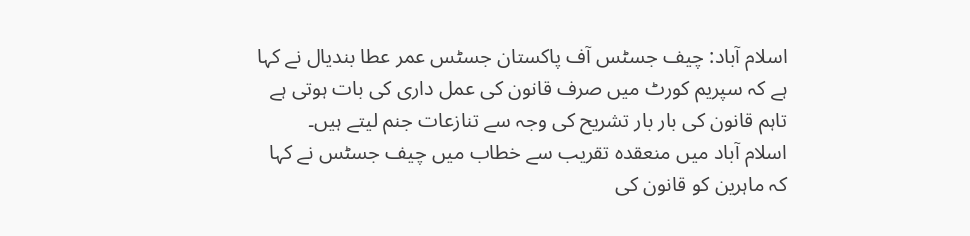اسلام آباد: چیف جسٹس آف پاکستان جسٹس عمر عطا بندیال نے کہا ہے کہ سپریم کورٹ میں صرف قانون کی عمل داری کی بات ہوتی ہے تاہم قانون کی بار بار تشریح کی وجہ سے تنازعات جنم لیتے ہیں۔
اسلام آباد میں منعقدہ تقریب سے خطاب میں چیف جسٹس نے کہا کہ ماہرین کو قانون کی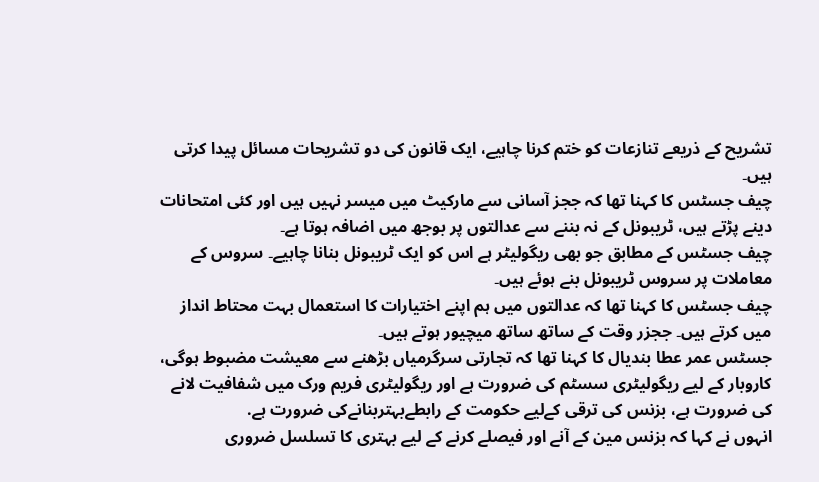تشریح کے ذریعے تنازعات کو ختم کرنا چاہیے، ایک قانون کی دو تشریحات مسائل پیدا کرتی ہیں۔
چیف جسٹس کا کہنا تھا کہ ججز آسانی سے مارکیٹ میں میسر نہیں ہیں اور کئی امتحانات دینے پڑتے ہیں، ٹریبونل کے نہ بننے سے عدالتوں پر بوجھ میں اضافہ ہوتا ہے۔
چیف جسٹس کے مطابق جو بھی ریگولیٹر ہے اس کو ایک ٹریبونل بنانا چاہیے۔ سروس کے معاملات پر سروس ٹریبونل بنے ہوئے ہیں۔
چیف جسٹس کا کہنا تھا کہ عدالتوں میں ہم اپنے اختیارات کا استعمال بہت محتاط انداز میں کرتے ہیں۔ ججزر وقت کے ساتھ ساتھ میچیور ہوتے ہیں۔
جسٹس عمر عطا بندیال کا کہنا تھا کہ تجارتی سرگرمیاں بڑھنے سے معیشت مضبوط ہوگی، کاروبار کے لیے ریگولیٹری سسٹم کی ضرورت ہے اور ریگولیٹری فریم ورک میں شفافیت لانے کی ضرورت ہے، بزنس کی ترقی کےلیے حکومت کے رابطےبہتربنانےکی ضرورت ہے.
انہوں نے کہا کہ بزنس مین کے آنے اور فیصلے کرنے کے لیے بہتری کا تسلسل ضروری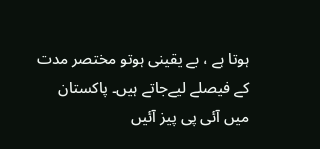ہوتا ہے ، بے یقینی ہوتو مختصر مدت کے فیصلے لیےجاتے ہیں۔ پاکستان میں آئی پی پیز آئیں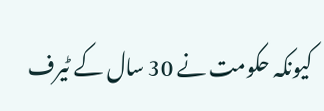کیونکہ حکومت نے 30 سال کے ٹیرف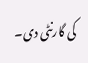کی گارنٹی دی۔